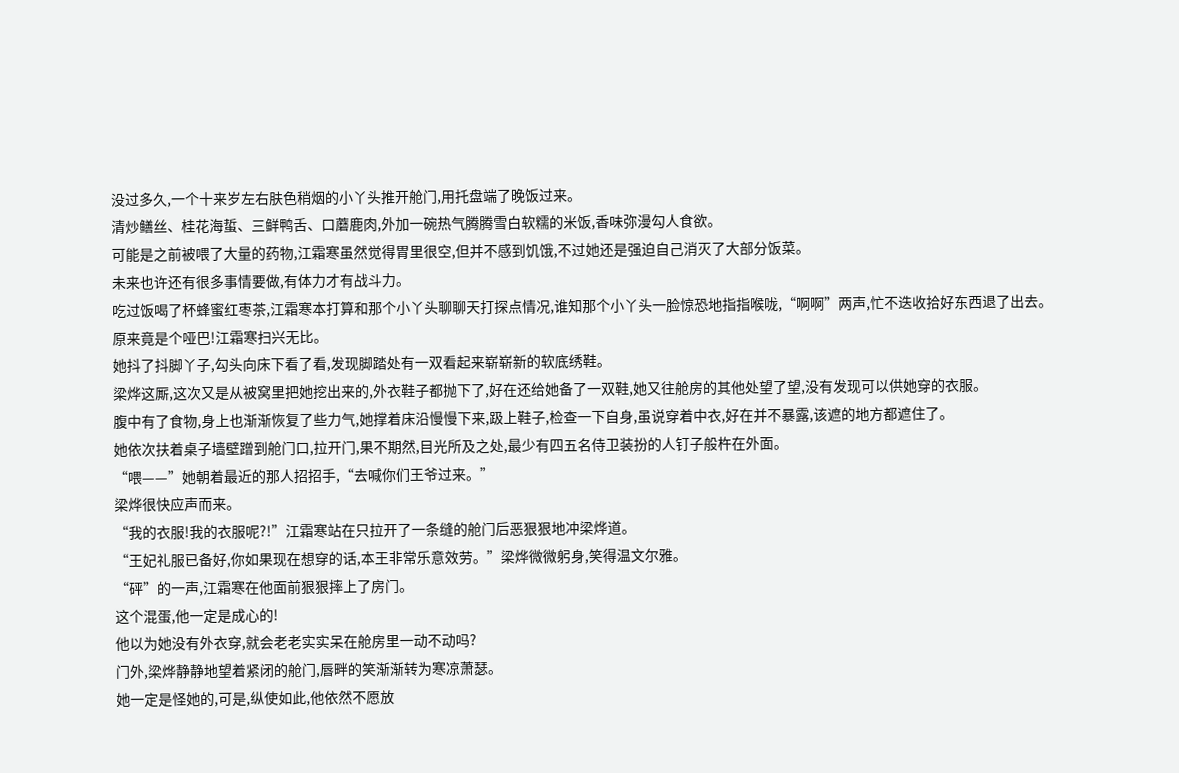没过多久,一个十来岁左右肤色稍烟的小丫头推开舱门,用托盘端了晚饭过来。
清炒鳝丝、桂花海蜇、三鲜鸭舌、口蘑鹿肉,外加一碗热气腾腾雪白软糯的米饭,香味弥漫勾人食欲。
可能是之前被喂了大量的药物,江霜寒虽然觉得胃里很空,但并不感到饥饿,不过她还是强迫自己消灭了大部分饭菜。
未来也许还有很多事情要做,有体力才有战斗力。
吃过饭喝了杯蜂蜜红枣茶,江霜寒本打算和那个小丫头聊聊天打探点情况,谁知那个小丫头一脸惊恐地指指喉咙,“啊啊”两声,忙不迭收拾好东西退了出去。
原来竟是个哑巴!江霜寒扫兴无比。
她抖了抖脚丫子,勾头向床下看了看,发现脚踏处有一双看起来崭崭新的软底绣鞋。
梁烨这厮,这次又是从被窝里把她挖出来的,外衣鞋子都抛下了,好在还给她备了一双鞋,她又往舱房的其他处望了望,没有发现可以供她穿的衣服。
腹中有了食物,身上也渐渐恢复了些力气,她撑着床沿慢慢下来,趿上鞋子,检查一下自身,虽说穿着中衣,好在并不暴露,该遮的地方都遮住了。
她依次扶着桌子墙壁蹭到舱门口,拉开门,果不期然,目光所及之处,最少有四五名侍卫装扮的人钉子般杵在外面。
“喂——”她朝着最近的那人招招手,“去喊你们王爷过来。”
梁烨很快应声而来。
“我的衣服!我的衣服呢?!”江霜寒站在只拉开了一条缝的舱门后恶狠狠地冲梁烨道。
“王妃礼服已备好,你如果现在想穿的话,本王非常乐意效劳。”梁烨微微躬身,笑得温文尔雅。
“砰”的一声,江霜寒在他面前狠狠摔上了房门。
这个混蛋,他一定是成心的!
他以为她没有外衣穿,就会老老实实呆在舱房里一动不动吗?
门外,梁烨静静地望着紧闭的舱门,唇畔的笑渐渐转为寒凉萧瑟。
她一定是怪她的,可是,纵使如此,他依然不愿放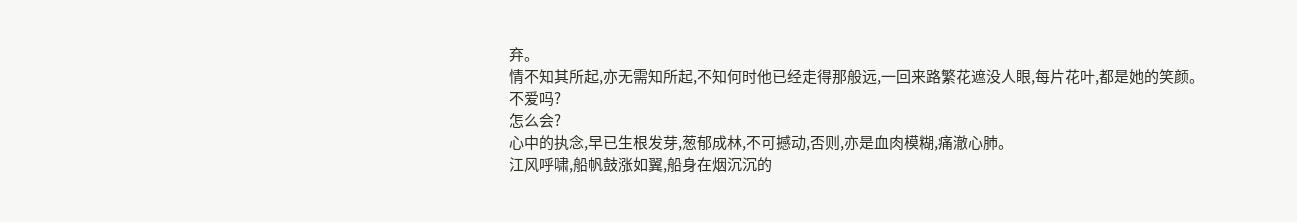弃。
情不知其所起,亦无需知所起,不知何时他已经走得那般远,一回来路繁花遮没人眼,每片花叶,都是她的笑颜。
不爱吗?
怎么会?
心中的执念,早已生根发芽,葱郁成林,不可撼动,否则,亦是血肉模糊,痛澈心肺。
江风呼啸,船帆鼓涨如翼,船身在烟沉沉的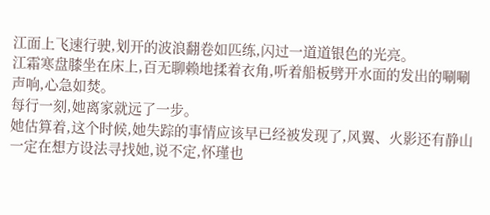江面上飞速行驶,划开的波浪翻卷如匹练,闪过一道道银色的光亮。
江霜寒盘膝坐在床上,百无聊赖地揉着衣角,听着船板劈开水面的发出的唰唰声响,心急如焚。
每行一刻,她离家就远了一步。
她估算着,这个时候,她失踪的事情应该早已经被发现了,风翼、火影还有静山一定在想方设法寻找她,说不定,怀瑾也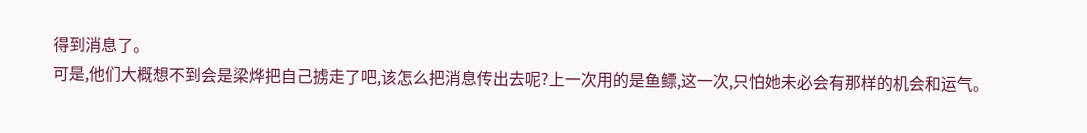得到消息了。
可是,他们大概想不到会是梁烨把自己掳走了吧,该怎么把消息传出去呢?上一次用的是鱼鳔,这一次,只怕她未必会有那样的机会和运气。